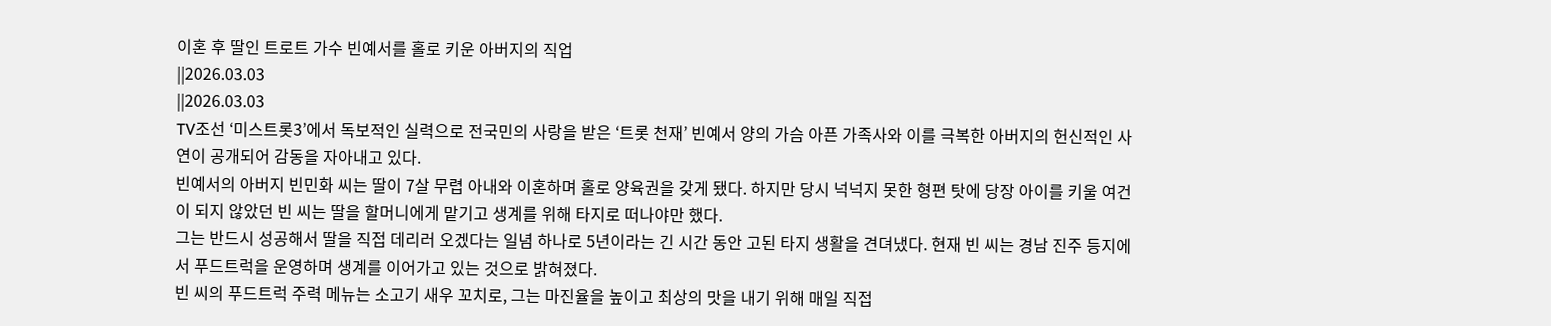이혼 후 딸인 트로트 가수 빈예서를 홀로 키운 아버지의 직업
||2026.03.03
||2026.03.03
TV조선 ‘미스트롯3’에서 독보적인 실력으로 전국민의 사랑을 받은 ‘트롯 천재’ 빈예서 양의 가슴 아픈 가족사와 이를 극복한 아버지의 헌신적인 사연이 공개되어 감동을 자아내고 있다.
빈예서의 아버지 빈민화 씨는 딸이 7살 무렵 아내와 이혼하며 홀로 양육권을 갖게 됐다. 하지만 당시 넉넉지 못한 형편 탓에 당장 아이를 키울 여건이 되지 않았던 빈 씨는 딸을 할머니에게 맡기고 생계를 위해 타지로 떠나야만 했다.
그는 반드시 성공해서 딸을 직접 데리러 오겠다는 일념 하나로 5년이라는 긴 시간 동안 고된 타지 생활을 견뎌냈다. 현재 빈 씨는 경남 진주 등지에서 푸드트럭을 운영하며 생계를 이어가고 있는 것으로 밝혀졌다.
빈 씨의 푸드트럭 주력 메뉴는 소고기 새우 꼬치로, 그는 마진율을 높이고 최상의 맛을 내기 위해 매일 직접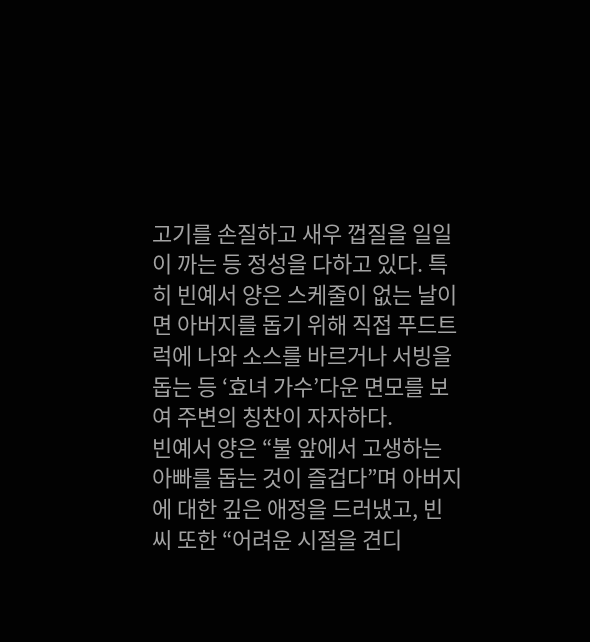고기를 손질하고 새우 껍질을 일일이 까는 등 정성을 다하고 있다. 특히 빈예서 양은 스케줄이 없는 날이면 아버지를 돕기 위해 직접 푸드트럭에 나와 소스를 바르거나 서빙을 돕는 등 ‘효녀 가수’다운 면모를 보여 주변의 칭찬이 자자하다.
빈예서 양은 “불 앞에서 고생하는 아빠를 돕는 것이 즐겁다”며 아버지에 대한 깊은 애정을 드러냈고, 빈 씨 또한 “어려운 시절을 견디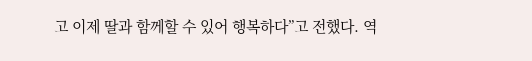고 이제 딸과 함께할 수 있어 행복하다”고 전했다. 역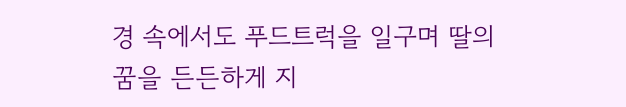경 속에서도 푸드트럭을 일구며 딸의 꿈을 든든하게 지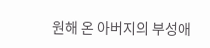원해 온 아버지의 부성애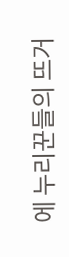에 누리꾼들의 뜨거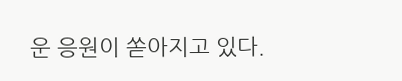운 응원이 쏟아지고 있다.